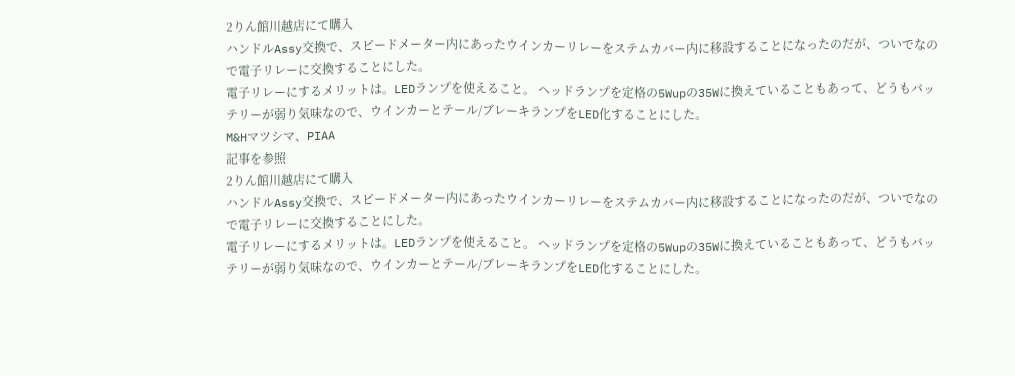2りん館川越店にて購入
ハンドルAssy交換で、スピードメーター内にあったウインカーリレーをステムカバー内に移設することになったのだが、ついでなので電子リレーに交換することにした。
電子リレーにするメリットは。LEDランプを使えること。 ヘッドランプを定格の5Wupの35Wに換えていることもあって、どうもバッテリーが弱り気味なので、ウインカーとテール/ブレーキランプをLED化することにした。
M&Hマツシマ、PIAA
記事を参照
2りん館川越店にて購入
ハンドルAssy交換で、スピードメーター内にあったウインカーリレーをステムカバー内に移設することになったのだが、ついでなので電子リレーに交換することにした。
電子リレーにするメリットは。LEDランプを使えること。 ヘッドランプを定格の5Wupの35Wに換えていることもあって、どうもバッテリーが弱り気味なので、ウインカーとテール/ブレーキランプをLED化することにした。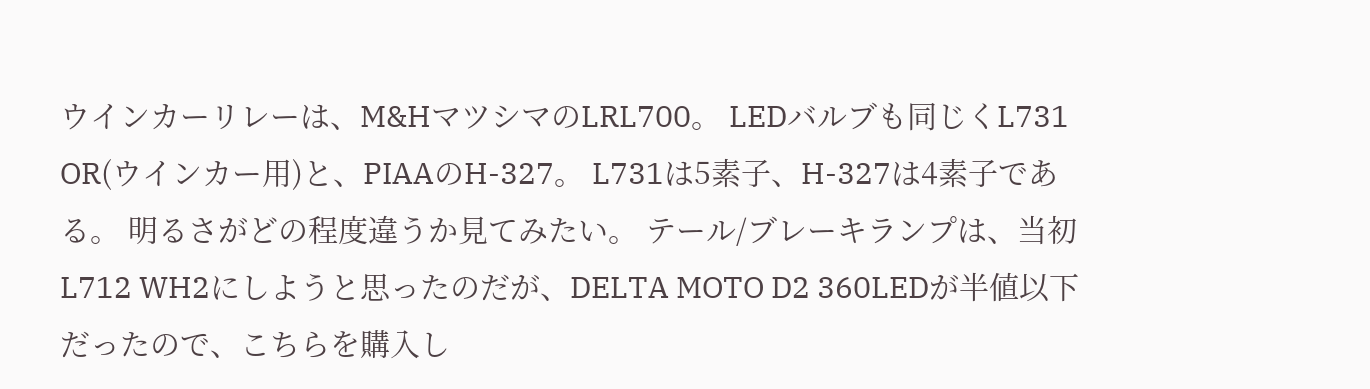ウインカーリレーは、M&HマツシマのLRL700。 LEDバルブも同じくL731 OR(ウインカー用)と、PIAAのH-327。 L731は5素子、H-327は4素子である。 明るさがどの程度違うか見てみたい。 テール/ブレーキランプは、当初L712 WH2にしようと思ったのだが、DELTA MOTO D2 360LEDが半値以下だったので、こちらを購入し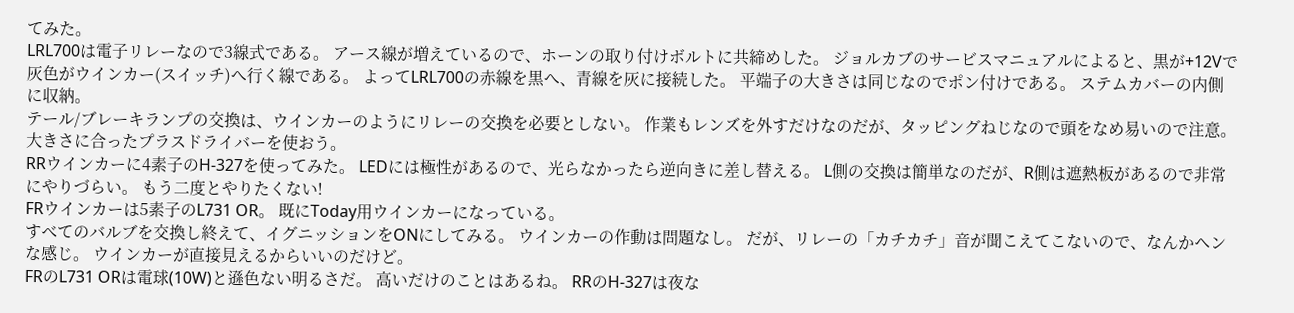てみた。
LRL700は電子リレーなので3線式である。 アース線が増えているので、ホーンの取り付けボルトに共締めした。 ジョルカブのサービスマニュアルによると、黒が+12Vで灰色がウインカー(スイッチ)へ行く線である。 よってLRL700の赤線を黒へ、青線を灰に接続した。 平端子の大きさは同じなのでポン付けである。 ステムカバーの内側に収納。
テール/ブレーキランプの交換は、ウインカーのようにリレーの交換を必要としない。 作業もレンズを外すだけなのだが、タッピングねじなので頭をなめ易いので注意。 大きさに合ったプラスドライバーを使おう。
RRウインカーに4素子のH-327を使ってみた。 LEDには極性があるので、光らなかったら逆向きに差し替える。 L側の交換は簡単なのだが、R側は遮熱板があるので非常にやりづらい。 もう二度とやりたくない!
FRウインカーは5素子のL731 OR。 既にToday用ウインカーになっている。
すべてのバルブを交換し終えて、イグニッションをONにしてみる。 ウインカーの作動は問題なし。 だが、リレーの「カチカチ」音が聞こえてこないので、なんかヘンな感じ。 ウインカーが直接見えるからいいのだけど。
FRのL731 ORは電球(10W)と遜色ない明るさだ。 高いだけのことはあるね。 RRのH-327は夜な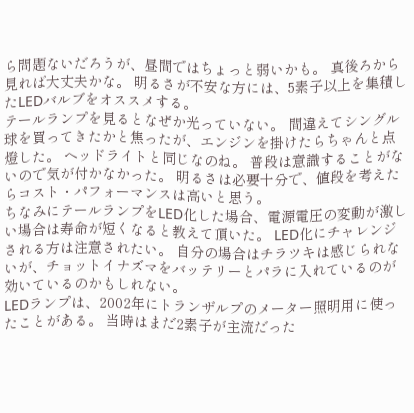ら問題ないだろうが、昼間ではちょっと弱いかも。 真後ろから見れば大丈夫かな。 明るさが不安な方には、5素子以上を集積したLEDバルブをオススメする。
テールランプを見るとなぜか光っていない。 間違えてシングル球を買ってきたかと焦ったが、エンジンを掛けたらちゃんと点燈した。 ヘッドライトと同じなのね。 普段は意識することがないので気が付かなかった。 明るさは必要十分で、値段を考えたらコスト・パフォーマンスは高いと思う。
ちなみにテールランプをLED化した場合、電源電圧の変動が激しい場合は寿命が短くなると教えて頂いた。 LED化にチャレンジされる方は注意されたい。 自分の場合はチラツキは感じられないが、チョットイナズマをバッテリーとパラに入れているのが効いているのかもしれない。
LEDランプは、2002年にトランザルプのメーター照明用に使ったことがある。 当時はまだ2素子が主流だった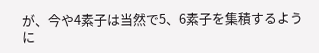が、今や4素子は当然で5、6素子を集積するように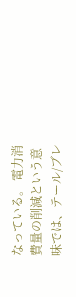なっている。 電力消費量の削減という意味では、テール/ブレ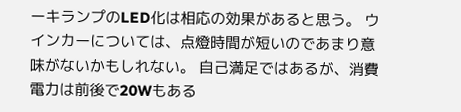ーキランプのLED化は相応の効果があると思う。 ウインカーについては、点燈時間が短いのであまり意味がないかもしれない。 自己満足ではあるが、消費電力は前後で20Wもある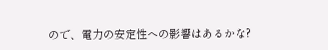ので、電力の安定性への影響はあるかな?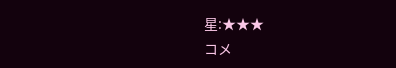星:★★★
コメ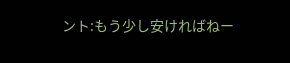ント:もう少し安ければねー